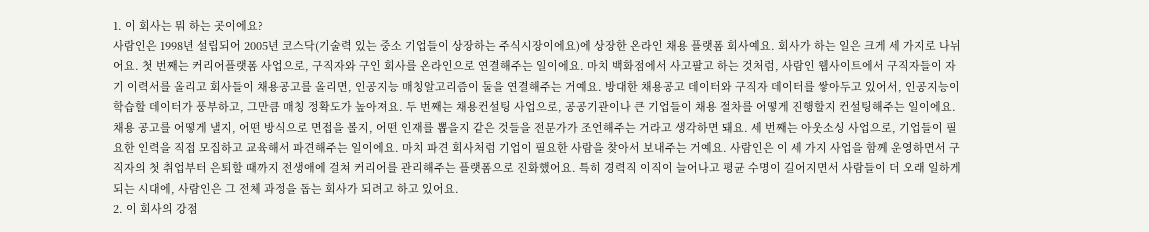1. 이 회사는 뭐 하는 곳이에요?
사람인은 1998년 설립되어 2005년 코스닥(기술력 있는 중소 기업들이 상장하는 주식시장이에요)에 상장한 온라인 채용 플랫폼 회사예요. 회사가 하는 일은 크게 세 가지로 나뉘어요. 첫 번째는 커리어플랫폼 사업으로, 구직자와 구인 회사를 온라인으로 연결해주는 일이에요. 마치 백화점에서 사고팔고 하는 것처럼, 사람인 웹사이트에서 구직자들이 자기 이력서를 올리고 회사들이 채용공고를 올리면, 인공지능 매칭알고리즘이 둘을 연결해주는 거예요. 방대한 채용공고 데이터와 구직자 데이터를 쌓아두고 있어서, 인공지능이 학습할 데이터가 풍부하고, 그만큼 매칭 정확도가 높아져요. 두 번째는 채용컨설팅 사업으로, 공공기관이나 큰 기업들이 채용 절차를 어떻게 진행할지 컨설팅해주는 일이에요. 채용 공고를 어떻게 낼지, 어떤 방식으로 면접을 볼지, 어떤 인재를 뽑을지 같은 것들을 전문가가 조언해주는 거라고 생각하면 돼요. 세 번째는 아웃소싱 사업으로, 기업들이 필요한 인력을 직접 모집하고 교육해서 파견해주는 일이에요. 마치 파견 회사처럼 기업이 필요한 사람을 찾아서 보내주는 거예요. 사람인은 이 세 가지 사업을 함께 운영하면서 구직자의 첫 취업부터 은퇴할 때까지 전생애에 걸쳐 커리어를 관리해주는 플랫폼으로 진화했어요. 특히 경력직 이직이 늘어나고 평균 수명이 길어지면서 사람들이 더 오래 일하게 되는 시대에, 사람인은 그 전체 과정을 돕는 회사가 되려고 하고 있어요.
2. 이 회사의 강점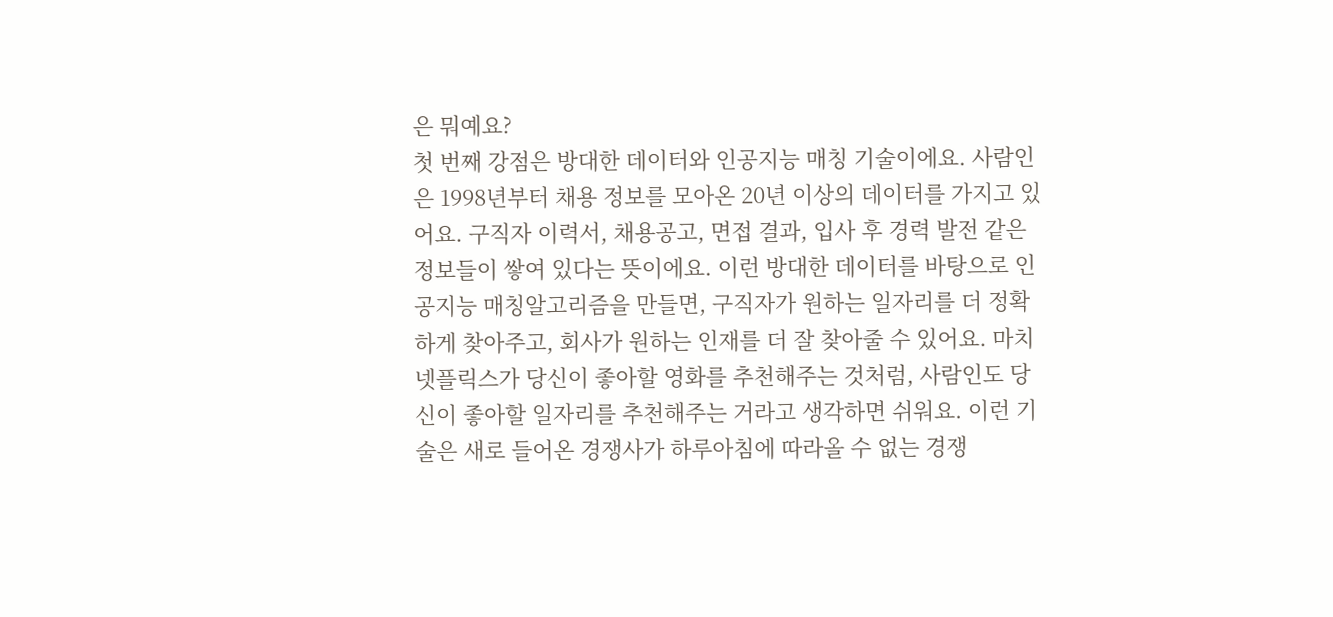은 뭐예요?
첫 번째 강점은 방대한 데이터와 인공지능 매칭 기술이에요. 사람인은 1998년부터 채용 정보를 모아온 20년 이상의 데이터를 가지고 있어요. 구직자 이력서, 채용공고, 면접 결과, 입사 후 경력 발전 같은 정보들이 쌓여 있다는 뜻이에요. 이런 방대한 데이터를 바탕으로 인공지능 매칭알고리즘을 만들면, 구직자가 원하는 일자리를 더 정확하게 찾아주고, 회사가 원하는 인재를 더 잘 찾아줄 수 있어요. 마치 넷플릭스가 당신이 좋아할 영화를 추천해주는 것처럼, 사람인도 당신이 좋아할 일자리를 추천해주는 거라고 생각하면 쉬워요. 이런 기술은 새로 들어온 경쟁사가 하루아침에 따라올 수 없는 경쟁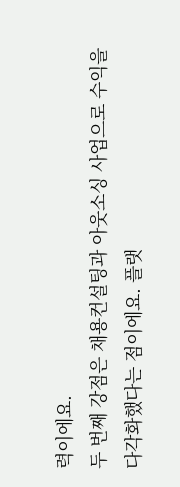력이에요.
두 번째 강점은 채용컨설팅과 아웃소싱 사업으로 수익을 다각화했다는 점이에요. 플랫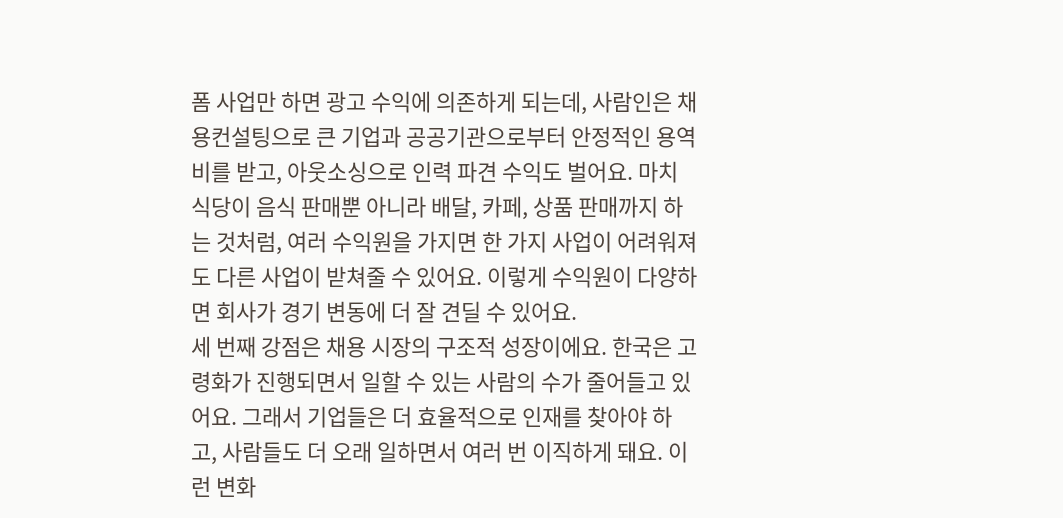폼 사업만 하면 광고 수익에 의존하게 되는데, 사람인은 채용컨설팅으로 큰 기업과 공공기관으로부터 안정적인 용역비를 받고, 아웃소싱으로 인력 파견 수익도 벌어요. 마치 식당이 음식 판매뿐 아니라 배달, 카페, 상품 판매까지 하는 것처럼, 여러 수익원을 가지면 한 가지 사업이 어려워져도 다른 사업이 받쳐줄 수 있어요. 이렇게 수익원이 다양하면 회사가 경기 변동에 더 잘 견딜 수 있어요.
세 번째 강점은 채용 시장의 구조적 성장이에요. 한국은 고령화가 진행되면서 일할 수 있는 사람의 수가 줄어들고 있어요. 그래서 기업들은 더 효율적으로 인재를 찾아야 하고, 사람들도 더 오래 일하면서 여러 번 이직하게 돼요. 이런 변화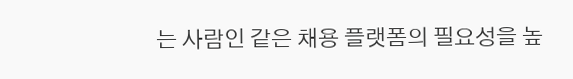는 사람인 같은 채용 플랫폼의 필요성을 높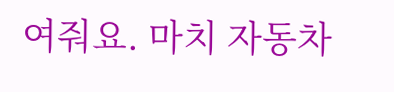여줘요. 마치 자동차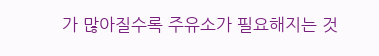가 많아질수록 주유소가 필요해지는 것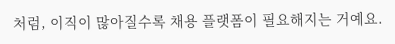처럼, 이직이 많아질수록 채용 플랫폼이 필요해지는 거예요.